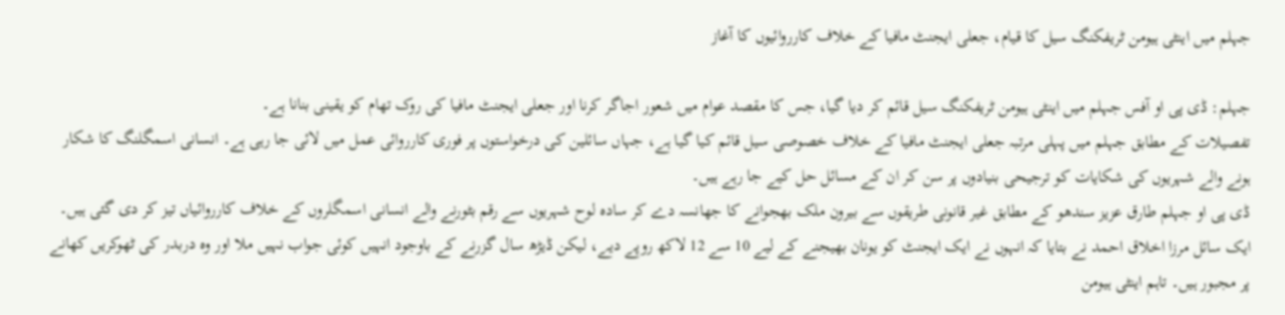جہلم میں اینٹی ہیومن ٹریفکنگ سیل کا قیام، جعلی ایجنٹ مافیا کے خلاف کارروائیوں کا آغاز

جہلم: ڈی پی او آفس جہلم میں اینٹی ہیومن ٹریفکنگ سیل قائم کر دیا گیا، جس کا مقصد عوام میں شعور اجاگر کرنا اور جعلی ایجنٹ مافیا کی روک تھام کو یقینی بنانا ہے۔
تفصیلات کے مطابق جہلم میں پہلی مرتبہ جعلی ایجنٹ مافیا کے خلاف خصوصی سیل قائم کیا گیا ہے، جہاں سائلین کی درخواستوں پر فوری کارروائی عمل میں لائی جا رہی ہے۔ انسانی اسمگلنگ کا شکار ہونے والے شہریوں کی شکایات کو ترجیحی بنیادوں پر سن کر ان کے مسائل حل کیے جا رہے ہیں۔
ڈی پی او جہلم طارق عزیز سندھو کے مطابق غیر قانونی طریقوں سے بیرون ملک بھجوانے کا جھانسہ دے کر سادہ لوح شہریوں سے رقم بٹورنے والے انسانی اسمگلروں کے خلاف کارروائیاں تیز کر دی گئی ہیں۔
ایک سائل مرزا اخلاق احمد نے بتایا کہ انہوں نے ایک ایجنٹ کو یونان بھیجنے کے لیے 10 سے 12 لاکھ روپے دیے، لیکن ڈیڑھ سال گزرنے کے باوجود انہیں کوئی جواب نہیں ملا اور وہ دربدر کی ٹھوکریں کھانے پر مجبور ہیں۔ تاہم اینٹی ہیومن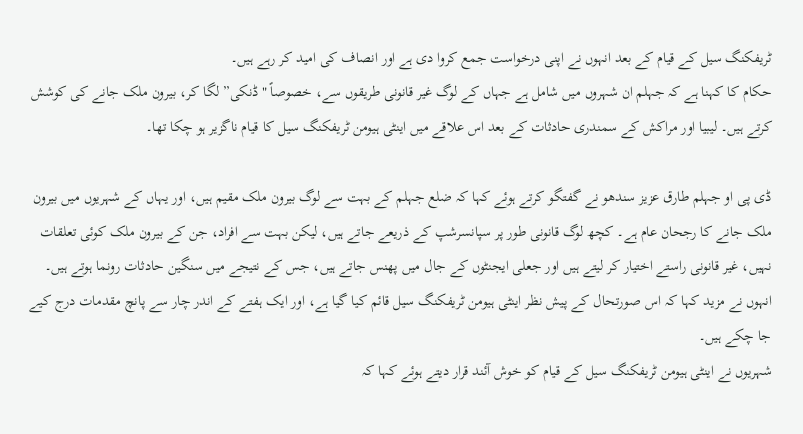ٹریفکنگ سیل کے قیام کے بعد انہوں نے اپنی درخواست جمع کروا دی ہے اور انصاف کی امید کر رہے ہیں۔
حکام کا کہنا ہے کہ جہلم ان شہروں میں شامل ہے جہاں کے لوگ غیر قانونی طریقوں سے، خصوصاً "ڈنکی” لگا کر، بیرون ملک جانے کی کوشش کرتے ہیں۔ لیبیا اور مراکش کے سمندری حادثات کے بعد اس علاقے میں اینٹی ہیومن ٹریفکنگ سیل کا قیام ناگزیر ہو چکا تھا۔

ڈی پی او جہلم طارق عزیز سندھو نے گفتگو کرتے ہوئے کہا کہ ضلع جہلم کے بہت سے لوگ بیرون ملک مقیم ہیں، اور یہاں کے شہریوں میں بیرون ملک جانے کا رجحان عام ہے۔ کچھ لوگ قانونی طور پر سپانسرشپ کے ذریعے جاتے ہیں، لیکن بہت سے افراد، جن کے بیرون ملک کوئی تعلقات نہیں، غیر قانونی راستے اختیار کر لیتے ہیں اور جعلی ایجنٹوں کے جال میں پھنس جاتے ہیں، جس کے نتیجے میں سنگین حادثات رونما ہوتے ہیں۔
انہوں نے مزید کہا کہ اس صورتحال کے پیش نظر اینٹی ہیومن ٹریفکنگ سیل قائم کیا گیا ہے، اور ایک ہفتے کے اندر چار سے پانچ مقدمات درج کیے جا چکے ہیں۔
شہریوں نے اینٹی ہیومن ٹریفکنگ سیل کے قیام کو خوش آئند قرار دیتے ہوئے کہا کہ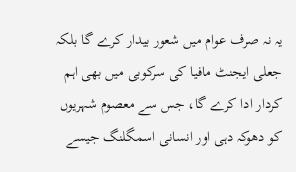یہ نہ صرف عوام میں شعور بیدار کرے گا بلکہ جعلی ایجنٹ مافیا کی سرکوبی میں بھی اہم کردار ادا کرے گا، جس سے معصوم شہریوں کو دھوکہ دہی اور انسانی اسمگلنگ جیسے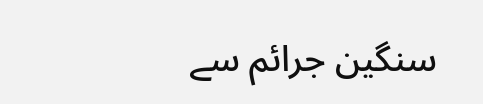سنگین جرائم سے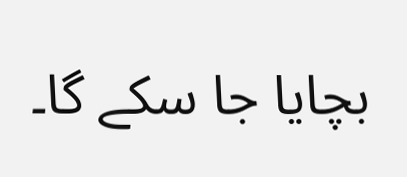بچایا جا سکے گا۔